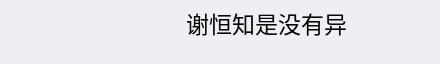谢恒知是没有异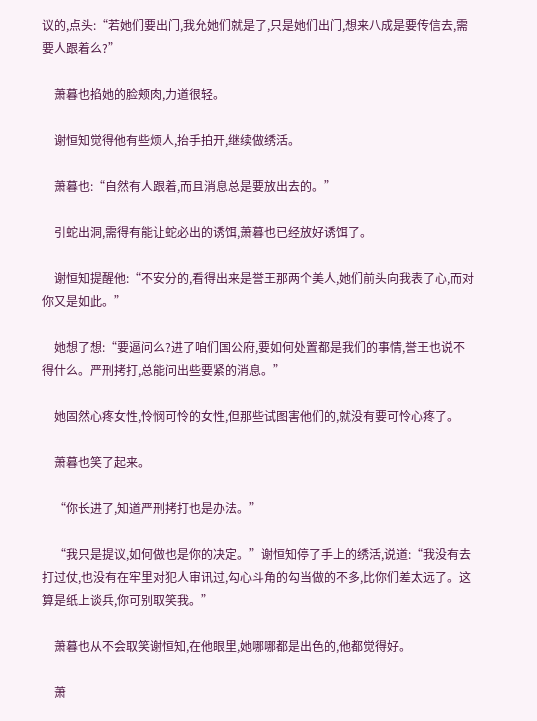议的,点头:“若她们要出门,我允她们就是了,只是她们出门,想来八成是要传信去,需要人跟着么?”

    萧暮也掐她的脸颊肉,力道很轻。

    谢恒知觉得他有些烦人,抬手拍开,继续做绣活。

    萧暮也:“自然有人跟着,而且消息总是要放出去的。”

    引蛇出洞,需得有能让蛇必出的诱饵,萧暮也已经放好诱饵了。

    谢恒知提醒他:“不安分的,看得出来是誉王那两个美人,她们前头向我表了心,而对你又是如此。”

    她想了想:“要逼问么?进了咱们国公府,要如何处置都是我们的事情,誉王也说不得什么。严刑拷打,总能问出些要紧的消息。”

    她固然心疼女性,怜悯可怜的女性,但那些试图害他们的,就没有要可怜心疼了。

    萧暮也笑了起来。

    “你长进了,知道严刑拷打也是办法。”

    “我只是提议,如何做也是你的决定。”谢恒知停了手上的绣活,说道:“我没有去打过仗,也没有在牢里对犯人审讯过,勾心斗角的勾当做的不多,比你们差太远了。这算是纸上谈兵,你可别取笑我。”

    萧暮也从不会取笑谢恒知,在他眼里,她哪哪都是出色的,他都觉得好。

    萧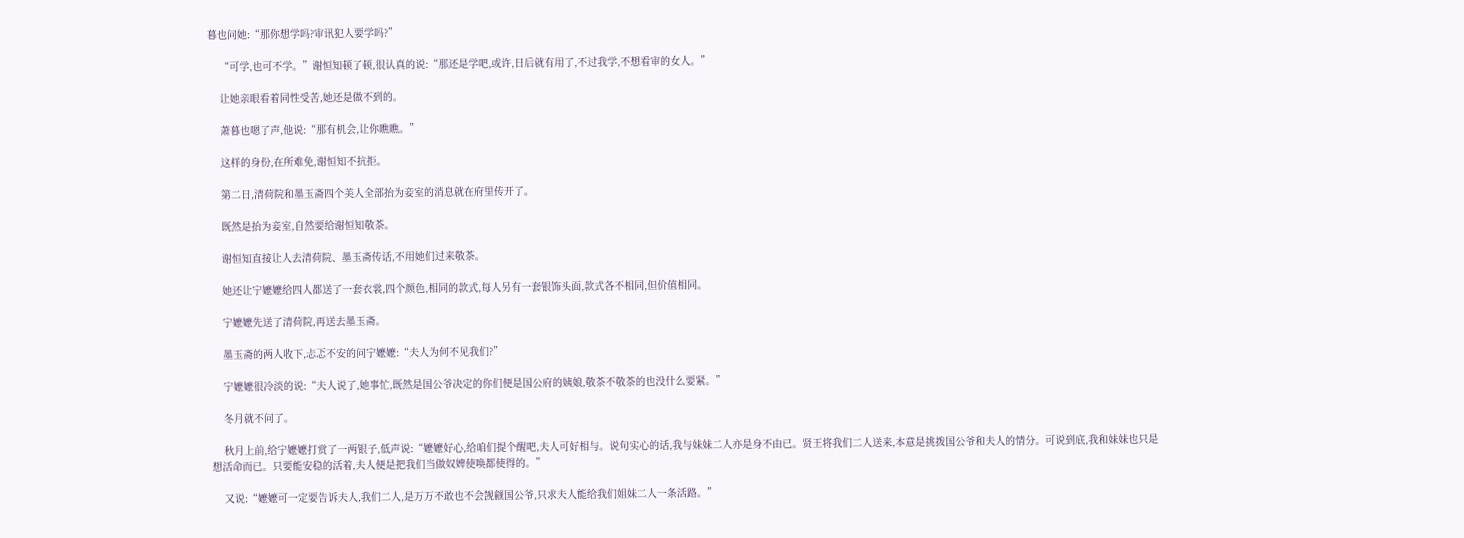暮也问她:“那你想学吗?审讯犯人要学吗?”

    “可学,也可不学。”谢恒知顿了顿,很认真的说:“那还是学吧,或许,日后就有用了,不过我学,不想看审的女人。”

    让她亲眼看着同性受苦,她还是做不到的。

    萧暮也嗯了声,他说:“那有机会,让你瞧瞧。”

    这样的身份,在所难免,谢恒知不抗拒。

    第二日,清荷院和墨玉斋四个美人全部抬为妾室的消息就在府里传开了。

    既然是抬为妾室,自然要给谢恒知敬茶。

    谢恒知直接让人去清荷院、墨玉斋传话,不用她们过来敬茶。

    她还让宁嬷嬷给四人都送了一套衣裳,四个颜色,相同的款式,每人另有一套银饰头面,款式各不相同,但价值相同。

    宁嬷嬷先送了清荷院,再送去墨玉斋。

    墨玉斋的两人收下,忐忑不安的问宁嬷嬷:“夫人为何不见我们?”

    宁嬷嬷很冷淡的说:“夫人说了,她事忙,既然是国公爷决定的你们便是国公府的姨娘,敬茶不敬茶的也没什么要紧。”

    冬月就不问了。

    秋月上前,给宁嬷嬷打赏了一两银子,低声说:“嬷嬷好心,给咱们提个醒吧,夫人可好相与。说句实心的话,我与妹妹二人亦是身不由已。贤王将我们二人送来,本意是挑拨国公爷和夫人的情分。可说到底,我和妹妹也只是想活命而已。只要能安稳的活着,夫人便是把我们当做奴婢使唤都使得的。”

    又说:“嬷嬷可一定要告诉夫人,我们二人,是万万不敢也不会觊觎国公爷,只求夫人能给我们姐妹二人一条活路。”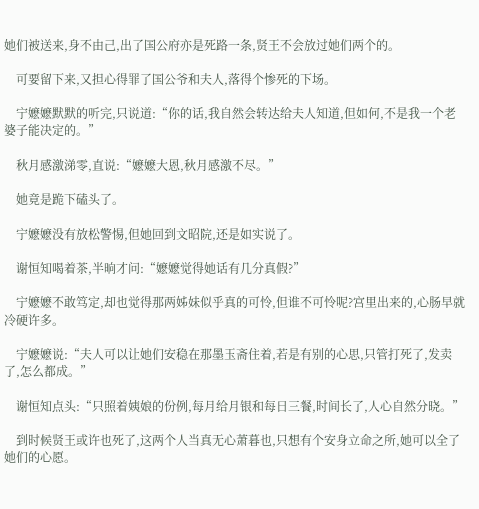她们被送来,身不由己,出了国公府亦是死路一条,贤王不会放过她们两个的。

    可要留下来,又担心得罪了国公爷和夫人,落得个惨死的下场。

    宁嬷嬷默默的听完,只说道:“你的话,我自然会转达给夫人知道,但如何,不是我一个老婆子能决定的。”

    秋月感激涕零,直说:“嬷嬷大恩,秋月感激不尽。”

    她竟是跪下磕头了。

    宁嬷嬷没有放松警惕,但她回到文昭院,还是如实说了。

    谢恒知喝着茶,半晌才问:“嬷嬷觉得她话有几分真假?”

    宁嬷嬷不敢笃定,却也觉得那两姊妹似乎真的可怜,但谁不可怜呢?宫里出来的,心肠早就冷硬许多。

    宁嬷嬷说:“夫人可以让她们安稳在那墨玉斋住着,若是有别的心思,只管打死了,发卖了,怎么都成。”

    谢恒知点头:“只照着姨娘的份例,每月给月银和每日三餐,时间长了,人心自然分晓。”

    到时候贤王或许也死了,这两个人当真无心萧暮也,只想有个安身立命之所,她可以全了她们的心愿。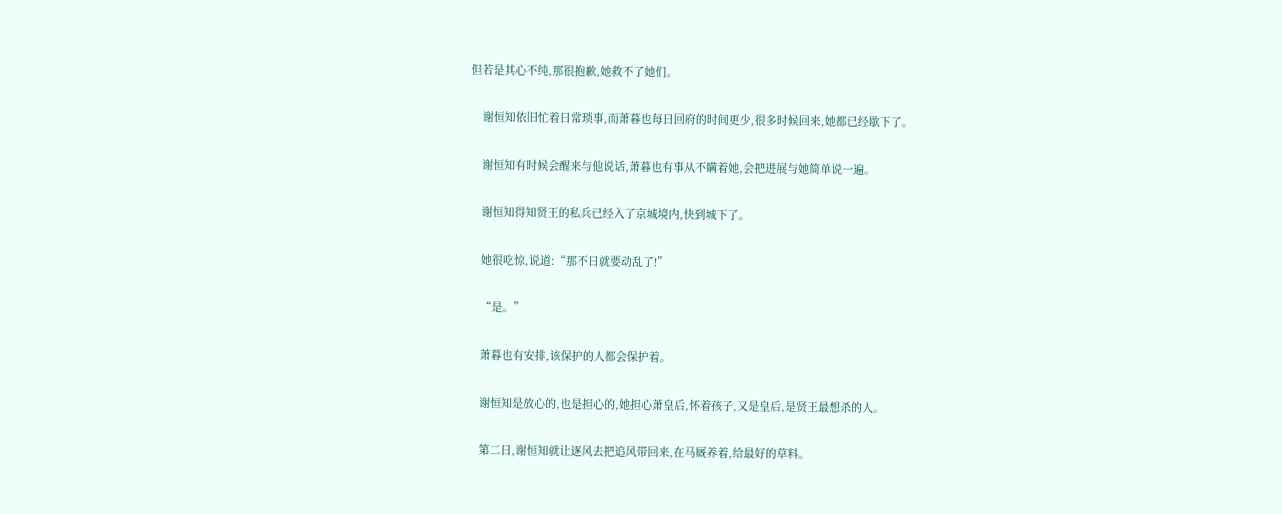但若是其心不纯,那很抱歉,她救不了她们。

    谢恒知依旧忙着日常琐事,而萧暮也每日回府的时间更少,很多时候回来,她都已经歇下了。

    谢恒知有时候会醒来与他说话,萧暮也有事从不瞒着她,会把进展与她简单说一遍。

    谢恒知得知贤王的私兵已经入了京城境内,快到城下了。

    她很吃惊,说道:“那不日就要动乱了!”

    “是。”

    萧暮也有安排,该保护的人都会保护着。

    谢恒知是放心的,也是担心的,她担心萧皇后,怀着孩子,又是皇后,是贤王最想杀的人。

    第二日,谢恒知就让逐风去把追风带回来,在马厩养着,给最好的草料。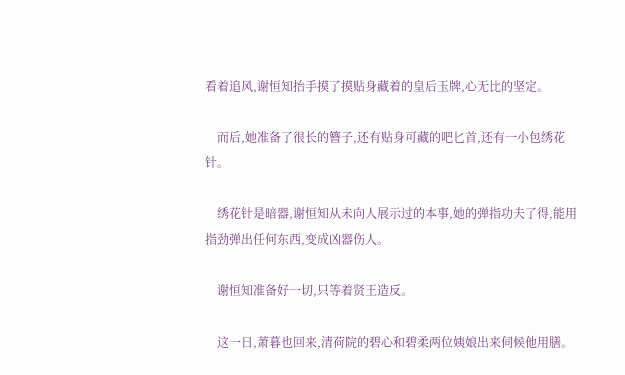看着追风,谢恒知抬手摸了摸贴身藏着的皇后玉牌,心无比的坚定。

    而后,她准备了很长的簪子,还有贴身可藏的吧匕首,还有一小包绣花针。

    绣花针是暗器,谢恒知从未向人展示过的本事,她的弹指功夫了得,能用指劲弹出任何东西,变成凶器伤人。

    谢恒知准备好一切,只等着贤王造反。

    这一日,萧暮也回来,清荷院的碧心和碧柔两位姨娘出来伺候他用膳。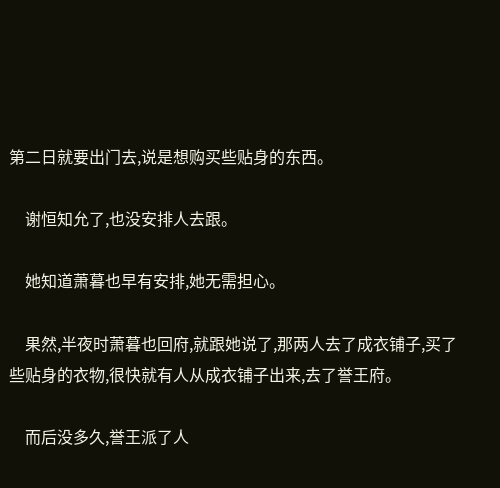第二日就要出门去,说是想购买些贴身的东西。

    谢恒知允了,也没安排人去跟。

    她知道萧暮也早有安排,她无需担心。

    果然,半夜时萧暮也回府,就跟她说了,那两人去了成衣铺子,买了些贴身的衣物,很快就有人从成衣铺子出来,去了誉王府。

    而后没多久,誉王派了人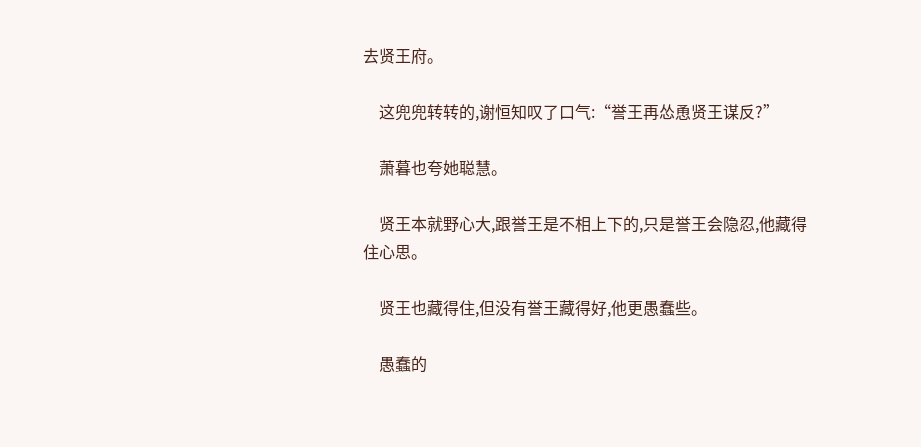去贤王府。

    这兜兜转转的,谢恒知叹了口气:“誉王再怂恿贤王谋反?”

    萧暮也夸她聪慧。

    贤王本就野心大,跟誉王是不相上下的,只是誉王会隐忍,他藏得住心思。

    贤王也藏得住,但没有誉王藏得好,他更愚蠢些。

    愚蠢的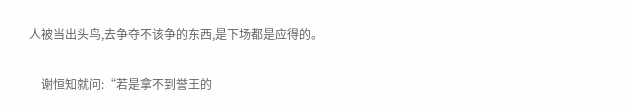人被当出头鸟,去争夺不该争的东西,是下场都是应得的。

    谢恒知就问:“若是拿不到誉王的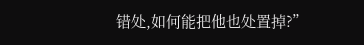错处,如何能把他也处置掉?”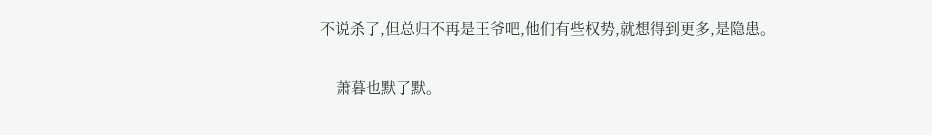不说杀了,但总归不再是王爷吧,他们有些权势,就想得到更多,是隐患。

    萧暮也默了默。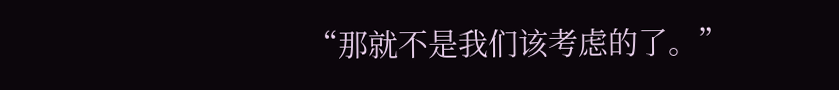“那就不是我们该考虑的了。”